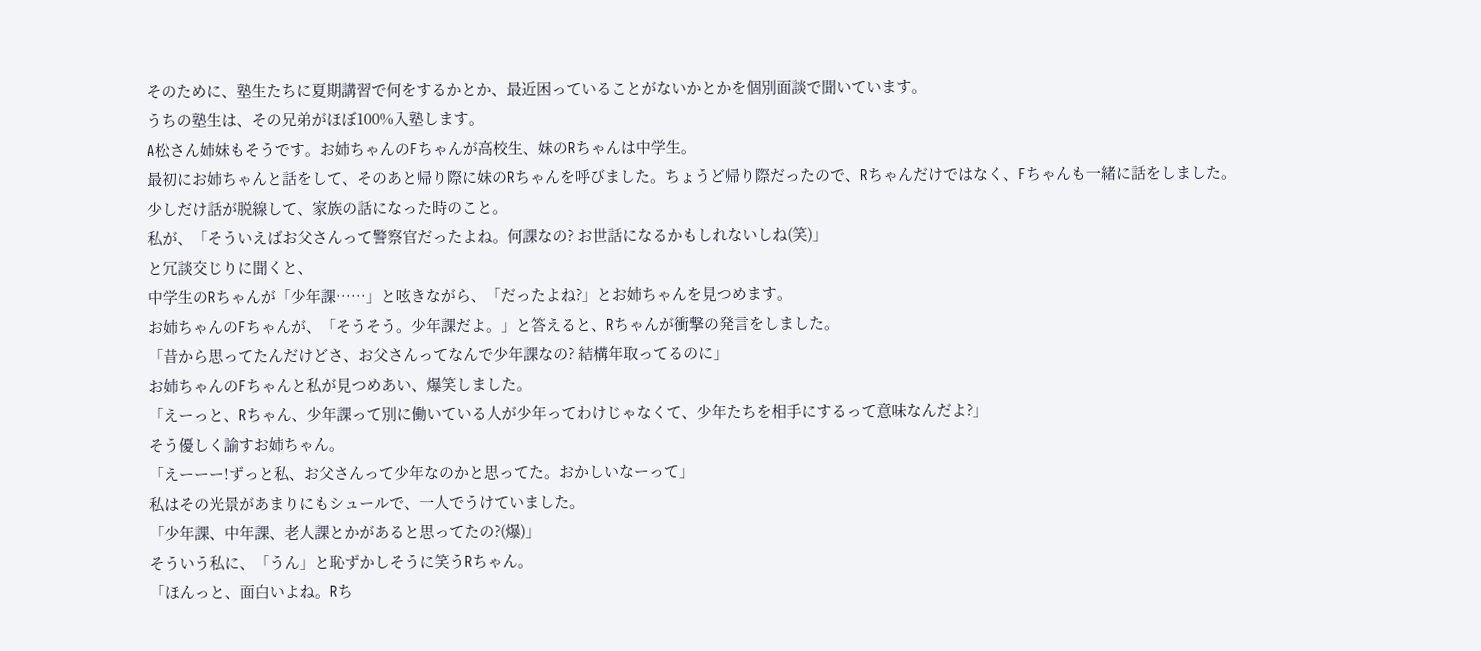そのために、塾生たちに夏期講習で何をするかとか、最近困っていることがないかとかを個別面談で聞いています。
うちの塾生は、その兄弟がほぼ100%入塾します。
A松さん姉妹もそうです。お姉ちゃんのFちゃんが高校生、妹のRちゃんは中学生。
最初にお姉ちゃんと話をして、そのあと帰り際に妹のRちゃんを呼びました。ちょうど帰り際だったので、Rちゃんだけではなく、Fちゃんも一緒に話をしました。
少しだけ話が脱線して、家族の話になった時のこと。
私が、「そういえばお父さんって警察官だったよね。何課なの? お世話になるかもしれないしね(笑)」
と冗談交じりに聞くと、
中学生のRちゃんが「少年課……」と呟きながら、「だったよね?」とお姉ちゃんを見つめます。
お姉ちゃんのFちゃんが、「そうそう。少年課だよ。」と答えると、Rちゃんが衝撃の発言をしました。
「昔から思ってたんだけどさ、お父さんってなんで少年課なの? 結構年取ってるのに」
お姉ちゃんのFちゃんと私が見つめあい、爆笑しました。
「えーっと、Rちゃん、少年課って別に働いている人が少年ってわけじゃなくて、少年たちを相手にするって意味なんだよ?」
そう優しく諭すお姉ちゃん。
「えーーー!ずっと私、お父さんって少年なのかと思ってた。おかしいなーって」
私はその光景があまりにもシュールで、一人でうけていました。
「少年課、中年課、老人課とかがあると思ってたの?(爆)」
そういう私に、「うん」と恥ずかしそうに笑うRちゃん。
「ほんっと、面白いよね。Rち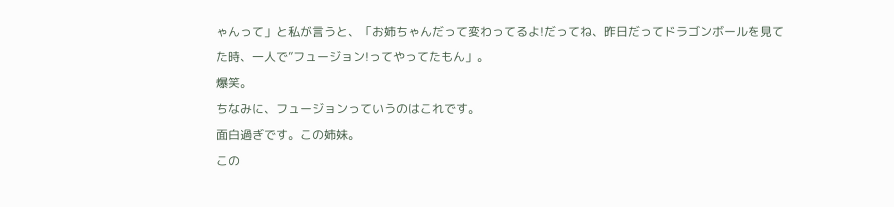ゃんって」と私が言うと、「お姉ちゃんだって変わってるよ!だってね、昨日だってドラゴンボールを見てた時、一人で”フュージョン!ってやってたもん」。
爆笑。
ちなみに、フュージョンっていうのはこれです。
面白過ぎです。この姉妹。
この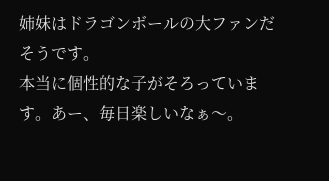姉妹はドラゴンボールの大ファンだそうです。
本当に個性的な子がそろっています。あー、毎日楽しいなぁ〜。